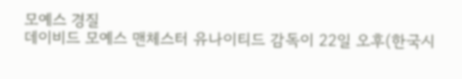모예스 경질
데이비드 모예스 맨체스터 유나이티드 감독이 22일 오후(한국시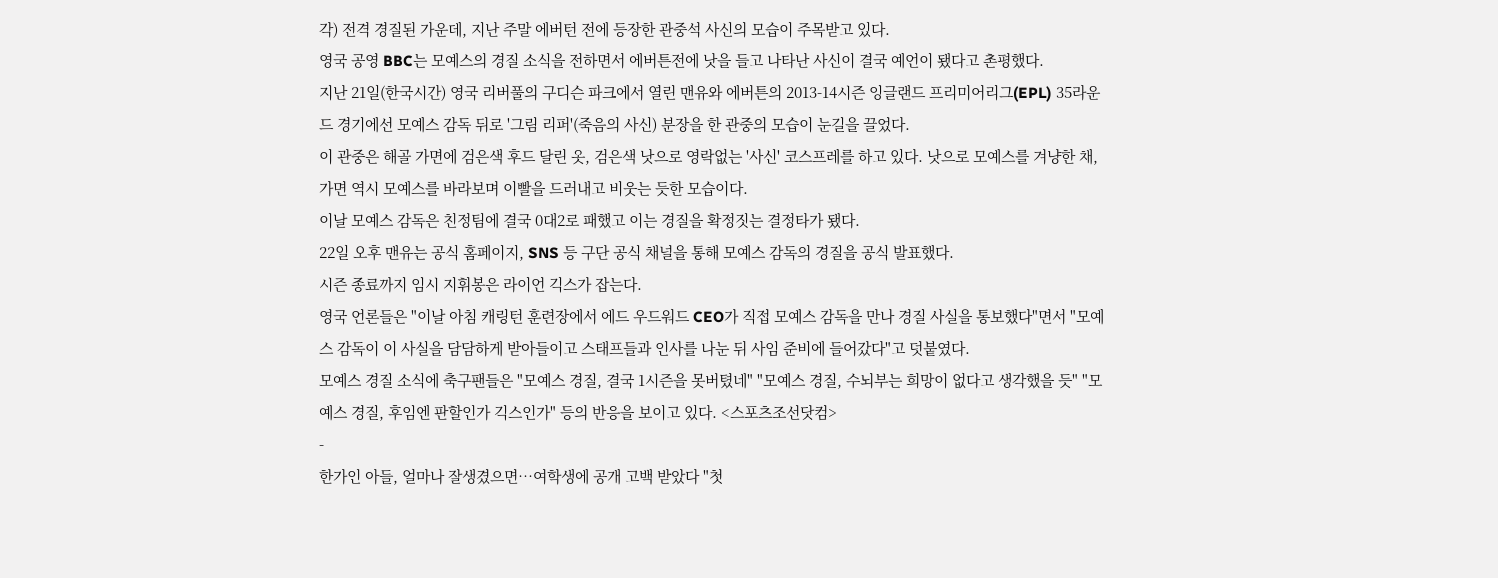각) 전격 경질된 가운데, 지난 주말 에버턴 전에 등장한 관중석 사신의 모습이 주목받고 있다.
영국 공영 BBC는 모예스의 경질 소식을 전하면서 에버튼전에 낫을 들고 나타난 사신이 결국 예언이 됐다고 촌평했다.
지난 21일(한국시간) 영국 리버풀의 구디슨 파크에서 열린 맨유와 에버튼의 2013-14시즌 잉글랜드 프리미어리그(EPL) 35라운드 경기에선 모예스 감독 뒤로 '그림 리퍼'(죽음의 사신) 분장을 한 관중의 모습이 눈길을 끌었다.
이 관중은 해골 가면에 검은색 후드 달린 옷, 검은색 낫으로 영락없는 '사신' 코스프레를 하고 있다. 낫으로 모예스를 겨냥한 채, 가면 역시 모예스를 바라보며 이빨을 드러내고 비웃는 듯한 모습이다.
이날 모예스 감독은 친정팀에 결국 0대2로 패했고 이는 경질을 확정짓는 결정타가 됐다.
22일 오후 맨유는 공식 홈페이지, SNS 등 구단 공식 채널을 통해 모예스 감독의 경질을 공식 발표했다.
시즌 종료까지 임시 지휘봉은 라이언 긱스가 잡는다.
영국 언론들은 "이날 아침 캐링턴 훈련장에서 에드 우드워드 CEO가 직접 모예스 감독을 만나 경질 사실을 통보했다"면서 "모예스 감독이 이 사실을 담담하게 받아들이고 스태프들과 인사를 나눈 뒤 사임 준비에 들어갔다"고 덧붙였다.
모예스 경질 소식에 축구팬들은 "모예스 경질, 결국 1시즌을 못버텼네" "모예스 경질, 수뇌부는 희망이 없다고 생각했을 듯" "모예스 경질, 후임엔 판할인가 긱스인가" 등의 반응을 보이고 있다. <스포츠조선닷컴>
-
한가인 아들, 얼마나 잘생겼으면…여학생에 공개 고백 받았다 "첫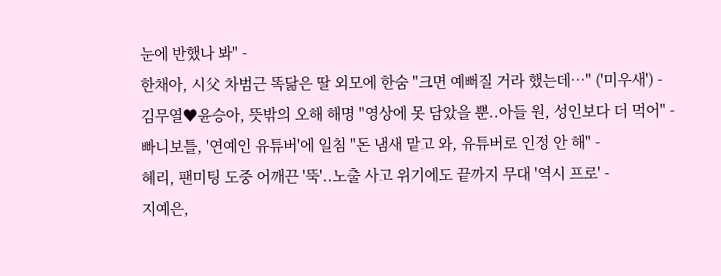눈에 반했나 봐" -
한채아, 시父 차범근 똑닮은 딸 외모에 한숨 "크면 예뻐질 거라 했는데…" ('미우새') -
김무열♥윤승아, 뜻밖의 오해 해명 "영상에 못 담았을 뿐..아들 원, 성인보다 더 먹어" -
빠니보틀, '연예인 유튜버'에 일침 "돈 냄새 맡고 와, 유튜버로 인정 안 해" -
혜리, 팬미팅 도중 어깨끈 '뚝'..노출 사고 위기에도 끝까지 무대 '역시 프로' -
지예은,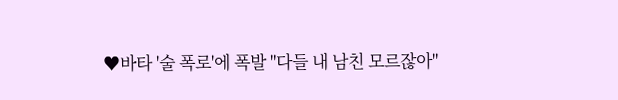♥바타 '술 폭로'에 폭발 "다들 내 남친 모르잖아"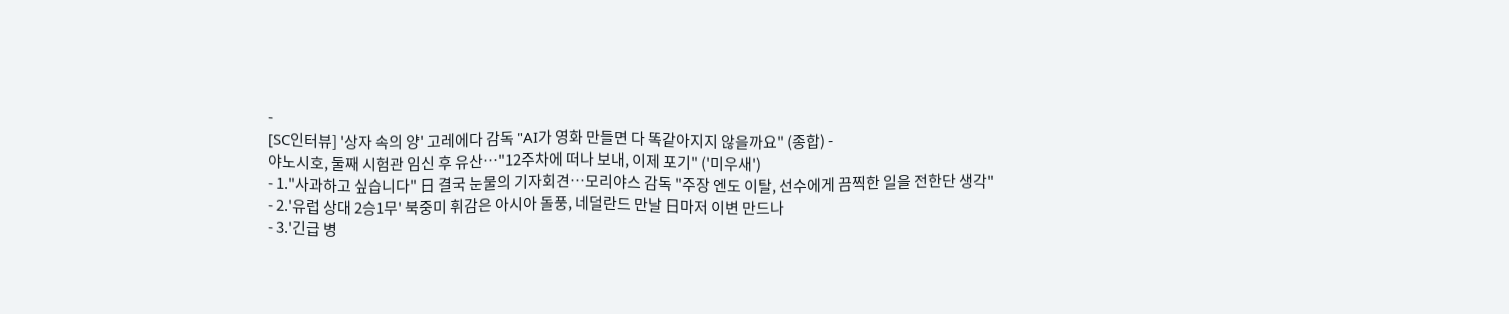-
[SC인터뷰] '상자 속의 양' 고레에다 감독 "AI가 영화 만들면 다 똑같아지지 않을까요" (종합) -
야노시호, 둘째 시험관 임신 후 유산…"12주차에 떠나 보내, 이제 포기" ('미우새')
- 1."사과하고 싶습니다" 日 결국 눈물의 기자회견…모리야스 감독 "주장 엔도 이탈, 선수에게 끔찍한 일을 전한단 생각"
- 2.'유럽 상대 2승1무' 북중미 휘감은 아시아 돌풍, 네덜란드 만날 日마저 이변 만드나
- 3.'긴급 병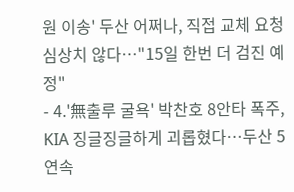원 이송' 두산 어쩌나, 직접 교체 요청 심상치 않다…"15일 한번 더 검진 예정"
- 4.'無출루 굴욕' 박찬호 8안타 폭주, KIA 징글징글하게 괴롭혔다…두산 5연속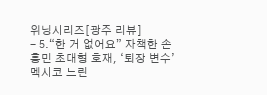위닝시리즈[광주 리뷰]
- 5.“한 거 없어요” 자책한 손흥민 초대형 호재, ‘퇴장 변수’ 멕시코 느린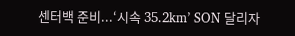센터백 준비...‘시속 35.2km’ SON 달리자